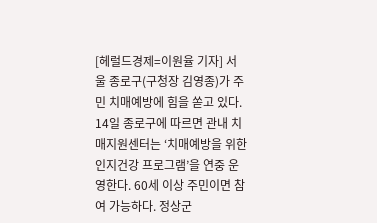[헤럴드경제=이원율 기자] 서울 종로구(구청장 김영종)가 주민 치매예방에 힘을 쏟고 있다.
14일 종로구에 따르면 관내 치매지원센터는 ‘치매예방을 위한 인지건강 프로그램’을 연중 운영한다. 60세 이상 주민이면 참여 가능하다. 정상군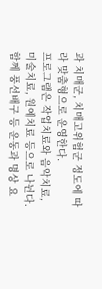과 치매군, 치매고위험군 정도에 따라 맞춤형으로 운영한다.
프로그램은 작업치료와 음악치료, 미술치료, 원예치료 등으로 나뉜다. 함께 풍선배구 등 운동과 명상 요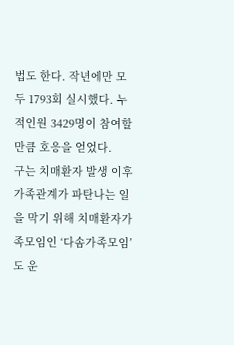법도 한다. 작년에만 모두 1793회 실시했다. 누적인원 3429명이 참여할만큼 호응을 얻었다.
구는 치매환자 발생 이후 가족관계가 파탄나는 일을 막기 위해 치매환자가족모임인 ‘다솜가족모임’도 운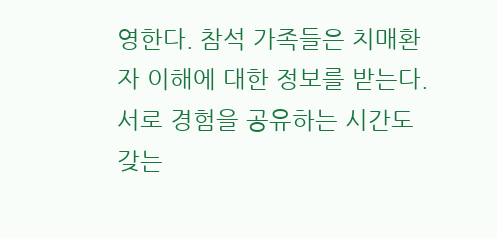영한다. 참석 가족들은 치매환자 이해에 대한 정보를 받는다. 서로 경험을 공유하는 시간도 갖는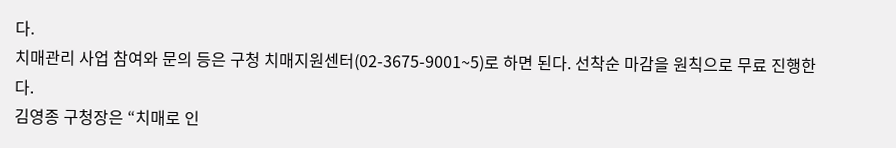다.
치매관리 사업 참여와 문의 등은 구청 치매지원센터(02-3675-9001~5)로 하면 된다. 선착순 마감을 원칙으로 무료 진행한다.
김영종 구청장은 “치매로 인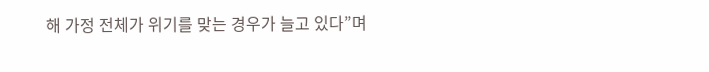해 가정 전체가 위기를 맞는 경우가 늘고 있다”며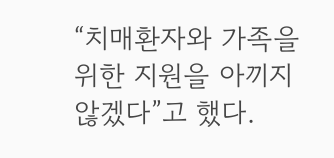“치매환자와 가족을 위한 지원을 아끼지 않겠다”고 했다.